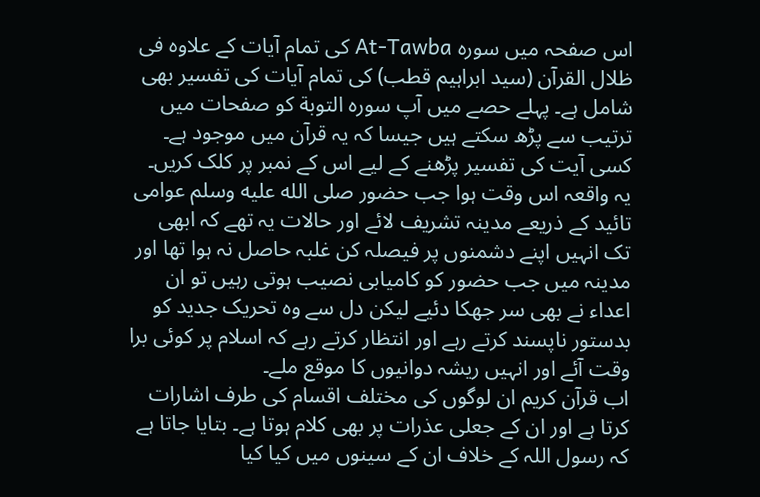اس صفحہ میں سورہ At-Tawba کی تمام آیات کے علاوہ فی ظلال القرآن (سید ابراہیم قطب) کی تمام آیات کی تفسیر بھی شامل ہے۔ پہلے حصے میں آپ سورہ التوبة کو صفحات میں ترتیب سے پڑھ سکتے ہیں جیسا کہ یہ قرآن میں موجود ہے۔ کسی آیت کی تفسیر پڑھنے کے لیے اس کے نمبر پر کلک کریں۔
یہ واقعہ اس وقت ہوا جب حضور صلى الله عليه وسلم عوامی تائید کے ذریعے مدینہ تشریف لائے اور حالات یہ تھے کہ ابھی تک انہیں اپنے دشمنوں پر فیصلہ کن غلبہ حاصل نہ ہوا تھا اور مدینہ میں جب حضور کو کامیابی نصیب ہوتی رہیں تو ان اعداء نے بھی سر جھکا دئیے لیکن دل سے وہ تحریک جدید کو بدستور ناپسند کرتے رہے اور انتظار کرتے رہے کہ اسلام پر کوئی برا وقت آئے اور انہیں ریشہ دوانیوں کا موقع ملے۔
اب قرآن کریم ان لوگوں کی مختلف اقسام کی طرف اشارات کرتا ہے اور ان کے جعلی عذرات پر بھی کلام ہوتا ہے۔ بتایا جاتا ہے کہ رسول اللہ کے خلاف ان کے سینوں میں کیا کیا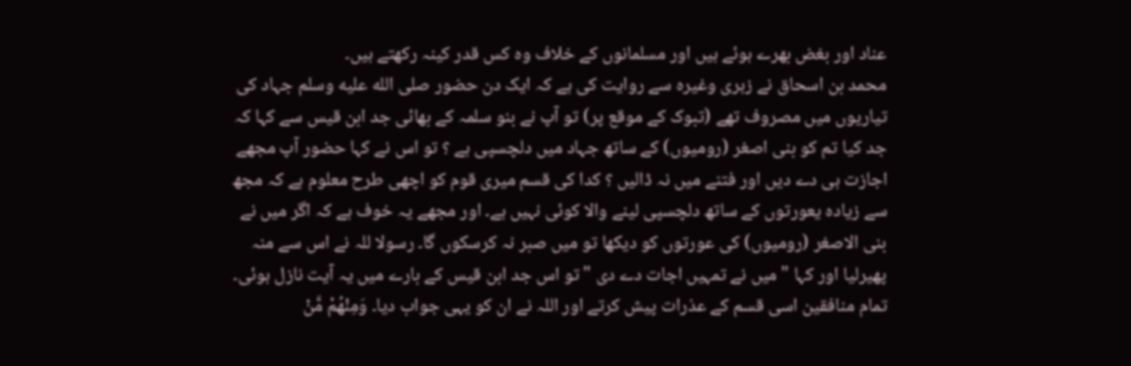عناد اور بغض بھرے ہوئے ہیں اور مسلمانوں کے خلاف وہ کس قدر کینہ رکھتے ہیں۔
محمد بن اسحاق نے زہری وغیرہ سے روایت کی ہے کہ ایک دن حضور صلى الله عليه وسلم جہاد کی تیاریوں میں مصروف تھے (تبوک کے موقع پر) تو آپ نے بنو سلمہ کے بھائی جد ابن قیس سے کہا کہ جد کیا تم کو بنی اصغر (رومیوں) کے ساتھ جہاد میں دلچسپی ہے ؟ تو اس نے کہا حضور آپ مجھے اجازت ہی دے دیں اور فتنے میں نہ ڈالیں ؟ کدا کی قسم میری قوم کو اچھی طرح معلوم ہے کہ مجھ سے زیادہ یعورتوں کے ساتھ دلچسپی لینے والا کوئی نہیں ہے۔ اور مجھے یہ خوف ہے کہ اگر میں نے بنی الاصغر (رومیوں) کی عورتوں کو دیکھا تو میں صبر نہ کرسکوں گا۔ رسولا للہ نے اس سے منہ پھیرلیا اور کہا " میں نے تمہیں اجات دے دی " تو اس جد ابن قیس کے بارے میں یہ آیت نازل ہوئی۔
تمام منافقین اسی قسم کے عذرات پیش کرتے اور اللہ نے ان کو یہی جواب دیا۔ وَمِنْهُمْ مَّنْ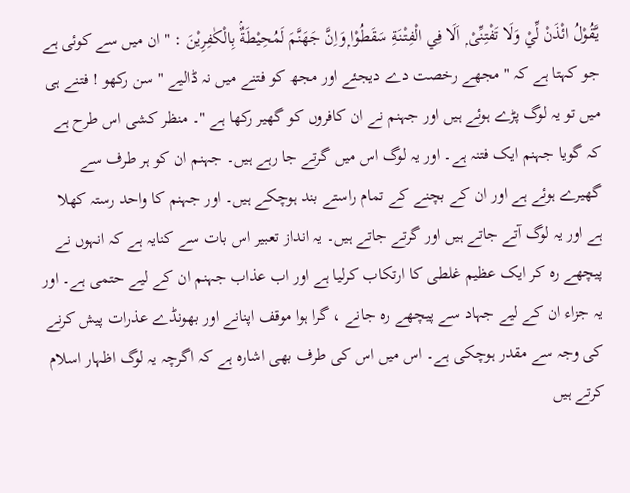يَّقُوْلُ ائْذَنْ لِّيْ وَلَا تَفْتِنِّىْ ۭ اَلَا فِي الْفِتْنَةِ سَقَطُوْا ۭوَاِنَّ جَهَنَّمَ لَمُحِيْطَةٌۢ بِالْكٰفِرِيْنَ : " ان میں سے کوئی ہے جو کہتا ہے کہ " مجھے رخصت دے دیجئے اور مجھ کو فتنے میں نہ ڈالیے " سن رکھو ! فتنے ہی میں تو یہ لوگ پڑے ہوئے ہیں اور جہنم نے ان کافروں کو گھیر رکھا ہے "۔ منظر کشی اس طرح ہے کہ گویا جہنم ایک فتنہ ہے۔ اور یہ لوگ اس میں گرتے جا رہے ہیں۔ جہنم ان کو ہر طرف سے گھیرے ہوئے ہے اور ان کے بچنے کے تمام راستے بند ہوچکے ہیں۔ اور جہنم کا واحد رستہ کھلا ہے اور یہ لوگ آتے جاتے ہیں اور گرتے جاتے ہیں۔ یہ انداز تعبیر اس بات سے کنایہ ہے کہ انہوں نے پیچھے رہ کر ایک عظیم غلطی کا ارتکاب کرلیا ہے اور اب عذاب جہنم ان کے لیے حتمی ہے۔ اور یہ جزاء ان کے لیے جہاد سے پیچھے رہ جانے ، گرا ہوا موقف اپنانے اور بھونڈے عذرات پیش کرنے کی وجہ سے مقدر ہوچکی ہے۔ اس میں اس کی طرف بھی اشارہ ہے کہ اگرچہ یہ لوگ اظہار اسلام کرتے ہیں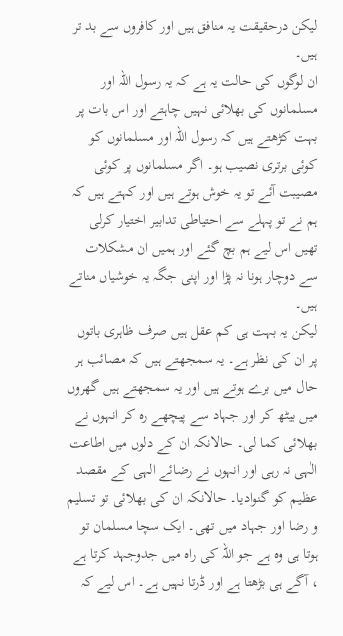لیکن درحقیقت یہ منافق ہیں اور کافروں سے بد تر ہیں۔
ان لوگوں کی حالت یہ ہے کہ یہ رسول اللہ اور مسلمانوں کی بھلائی نہیں چاہتے اور اس بات پر بہت کڑھتے ہیں کہ رسول اللہ اور مسلمانوں کو کوئی برتری نصیب ہو۔ اگر مسلمانوں پر کوئی مصیبت آئے تو یہ خوش ہوتے ہیں اور کہتے ہیں کہ ہم نے تو پہلے سے احتیاطی تدابیر اختیار کرلی تھیں اس لیے ہم بچ گئے اور ہمیں ان مشکلات سے دوچار ہونا نہ پڑا اور اپنی جگہ یہ خوشیاں مناتے ہیں۔
لیکن یہ بہت ہی کم عقل ہیں صرف ظاہری باتوں پر ان کی نظر ہے۔ یہ سمجھتے ہیں کہ مصائب ہر حال میں برے ہوتے ہیں اور یہ سمجھتے ہیں گھروں میں بیٹھ کر اور جہاد سے پیچھے رہ کر انہوں نے بھلائی کما لی۔ حالانکہ ان کے دلوں میں اطاعت الٰہی نہ رہی اور انہوں نے رضائے الہی کے مقصد عظیم کو گنوادیا۔ حالانکہ ان کی بھلائی تو تسلیم و رضا اور جہاد میں تھی۔ ایک سچا مسلمان تو ہوتا ہی وہ ہے جو اللہ کی راہ میں جدوجہد کرتا ہے ، آگے ہی بڑھتا ہے اور ڈرتا نہیں ہے۔ اس لیے کہ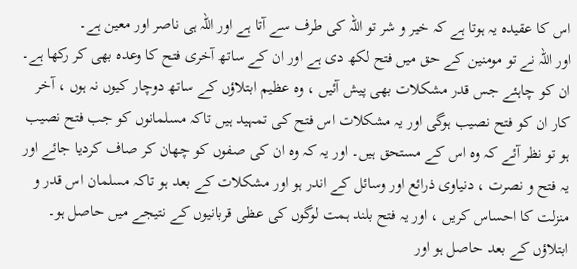اس کا عقیدہ یہ ہوتا ہے کہ خیر و شر تو اللہ کی طرف سے آتا ہے اور اللہ ہی ناصر اور معین ہے۔
اور اللہ نے تو مومنین کے حق میں فتح لکھ دی ہے اور ان کے ساتھ آخری فتح کا وعدہ بھی کر رکھا ہے۔ ان کو چاہئے جس قدر مشکلات بھی پیش آئیں ، وہ عظیم ابتلاؤں کے ساتھ دوچار کیوں نہ ہوں ، آخر کار ان کو فتح نصیب ہوگی اور یہ مشکلات اس فتح کی تمہید ہیں تاکہ مسلمانوں کو جب فتح نصیب ہو تو نظر آئے کہ وہ اس کے مستحق ہیں۔ اور یہ کہ وہ ان کی صفوں کو چھان کر صاف کردیا جائے اور یہ فتح و نصرت ، دنیاوی ذرائع اور وسائل کے اندر ہو اور مشکلات کے بعد ہو تاکہ مسلمان اس قدر و منزلت کا احساس کریں ، اور یہ فتح بلند ہمت لوگوں کی عظی قربانیوں کے نتیجے میں حاصل ہو۔ ابتلاؤں کے بعد حاصل ہو اور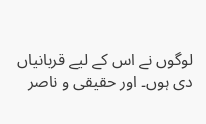لوگوں نے اس کے لیے قربانیاں دی ہوں۔ اور حقیقی و ناصر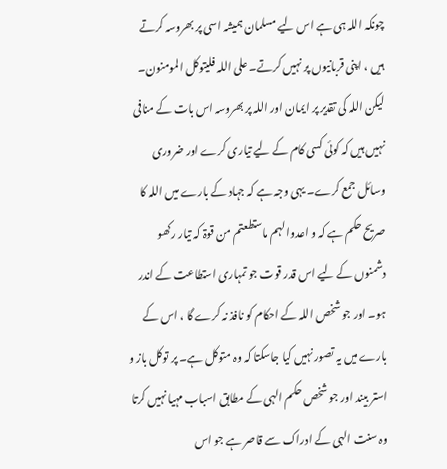چونکہ اللہ ہی ہے اس لیے مسلمان ہمیشہ اسی پر بھروسہ کرتے ہیں ، اپنی قربانیوں پر نہیں کرتے۔ علی اللہ فلیتوکل المومنون۔ لیکن اللہ کی تقدیر پر ایمان اور اللہ پر بھروسہ اس بات کے منافی نہیں ہیں کہ کوئی کسی کام کے لیے تیاری کرے اور ضروری وسائل جمع کرے۔ یہی وجہ ہے کہ جہاد کے بارے میں اللہ کا صریح حکم ہے کہ و اعدوا لہم ماستطعتم من قوۃ کہ تیار رکھو دشمنوں کے لیے اس قدر قوت جو تمہاری استطاعت کے اندر ہو۔ اور جو شخص اللہ کے احکام کو نافذ نہ کرے گا ، اس کے بارے میں یہ تصور نہیں کیا جاسکتا کہ وہ متوکل ہے۔ پر توکل باز و استر بیند اور جو شخص حکم الہی کے مطابق اسباب مہیا نہیں کرتا وہ سنت الہی کے ادراک سے قاصر ہے جو اس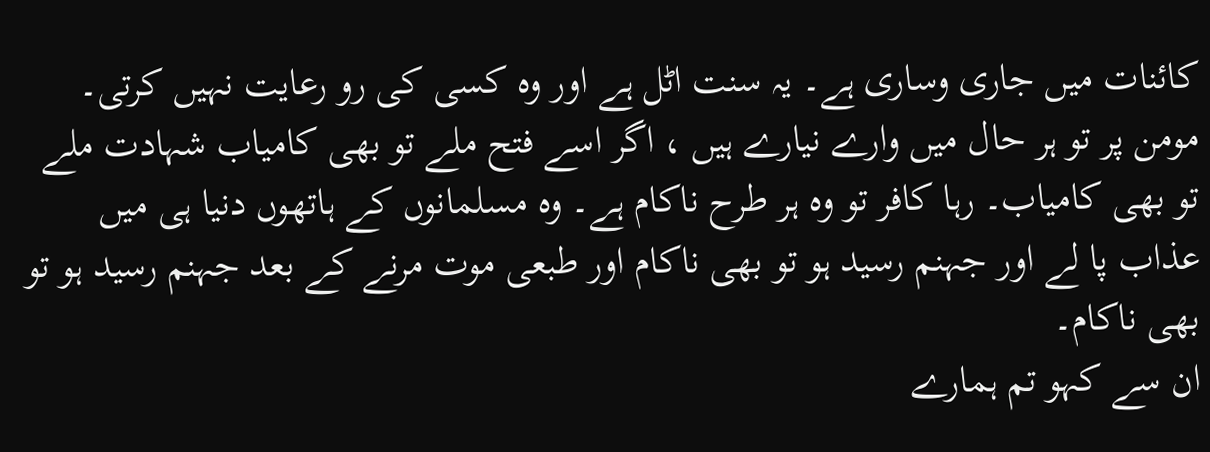کائنات میں جاری وساری ہے۔ یہ سنت اٹل ہے اور وہ کسی کی رو رعایت نہیں کرتی۔
مومن پر تو ہر حال میں وارے نیارے ہیں ، اگر اسے فتح ملے تو بھی کامیاب شہادت ملے تو بھی کامیاب۔ رہا کافر تو وہ ہر طرح ناکام ہے۔ وہ مسلمانوں کے ہاتھوں دنیا ہی میں عذاب پا لے اور جہنم رسید ہو تو بھی ناکام اور طبعی موت مرنے کے بعد جہنم رسید ہو تو بھی ناکام۔
ان سے کہو تم ہمارے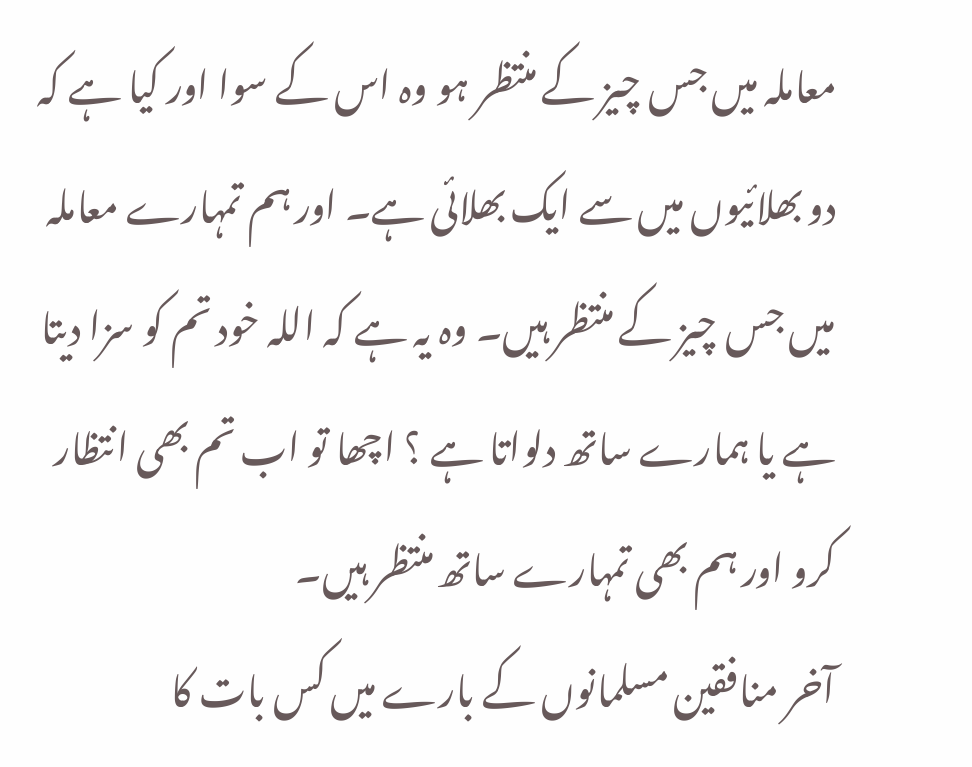معاملہ میں جس چیز کے منتظر ہو وہ اس کے سوا اور کیا ہے کہ دو بھلائیوں میں سے ایک بھلائی ہے۔ اور ہم تمہارے معاملہ میں جس چیز کے منتظر ہیں۔ وہ یہ ہے کہ اللہ خود تم کو سزا دیتا ہے یا ہمارے ساتھ دلواتا ہے ؟ اچھا تو اب تم بھی انتظار کرو اور ہم بھی تمہارے ساتھ منتظر ہیں۔
آخر منافقین مسلمانوں کے بارے میں کس بات کا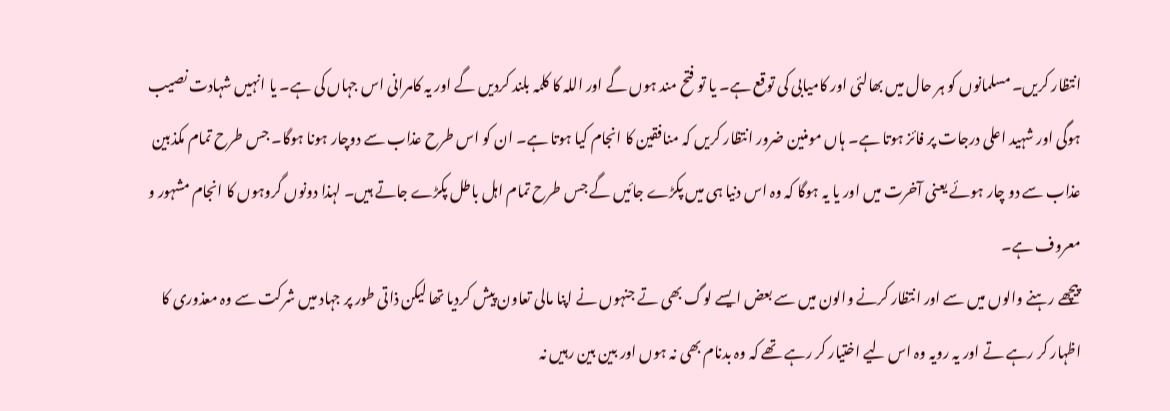انتظار کریں۔ مسلمانوں کو ہر حال میں بھالئی اور کامیابی کی توقع ہے۔ یا تو فتح مند ہوں گے اور اللہ کا کلمہ بلند کردیں گے اور یہ کامرانی اس جہاں کی ہے۔ یا انہیں شہادت نصیب ہوگی اور شہید اعلی درجات پر فائز ہوتا ہے۔ ہاں مومنین ضرور انتظار کریں کہ منافقین کا انجام کیا ہوتا ہے۔ ان کو اس طرح عذاب سے دوچار ہونا ہوگا۔ جس طرح تمام مکذبین عذاب سے دو چار ہوئے یعنی آخرت میں اور یا یہ ہوگا کہ وہ اس دنیا ہی میں پکڑے جائیں گے جس طرح تمام اہل باطل پکڑے جاتے ہیں۔ لہذا دونوں گروہوں کا انجام مشہور و معروف ہے۔
پیچھے رہنے والوں میں سے اور انتظار کرنے والون میں سے بعض ایسے لوگ بھی تے جنہوں نے اپنا مالی تعاون پیش کردیا تھا لیکن ذاتی طور پر جہاد میں شرکت سے وہ معذوری کا اظہار کر رہے تے اور یہ رویہ وہ اس لیے اختیار کر رہے تھے کہ وہ بدنام بھی نہ ہوں اور بین بین رہیں نہ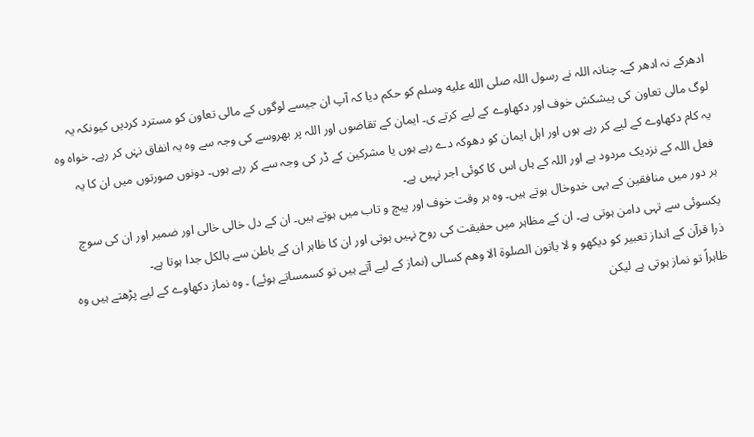ادھرکے نہ ادھر کے۔ چنانہ اللہ نے رسول اللہ صلى الله عليه وسلم کو حکم دیا کہ آپ ان جیسے لوگوں کے مالی تعاون کو مسترد کردیں کیونکہ یہ لوگ مالی تعاون کی پیشکش خوف اور دکھاوے کے لیے کرتے ی۔ ایمان کے تقاضوں اور اللہ پر بھروسے کی وجہ سے وہ یہ انفاق نہٰں کر رہے۔ خواہ وہ یہ کام دکھاوے کے لیے کر رہے ہوں اور اہل ایمان کو دھوکہ دے رہے ہوں یا مشرکین کے ڈر کی وجہ سے کر رہے ہوں۔ دونوں صورتوں میں ان کا یہ فعل اللہ کے نزدیک مردود ہے اور اللہ کے ہاں اس کا کوئی اجر نہیں ہے۔
ہر دور میں منافقین کے یہی خدوخال ہوتے ہیں۔ وہ ہر وقت خوف اور پیچ و تاب میں ہوتے ہیں۔ ان کے دل خالی خالی اور ضمیر اور ان کی سوچ یکسوئی سے تہی دامن ہوتی ہے۔ ان کے مظاہر میں حقیقت کی روح نہیں ہوتی اور ان کا ظاہر ان کے باطن سے بالکل جدا ہوتا ہے۔
ذرا قرآن کے انداز تعبیر کو دیکھو و لا یاتون الصلوۃ الا وھم کسالی (نماز کے لیے آتے ہیں تو کسمساتے ہوئے) ۔ وہ نماز دکھاوے کے لیے پڑھتے ہیں وہ ظاہراً تو نماز ہوتی ہے لیکن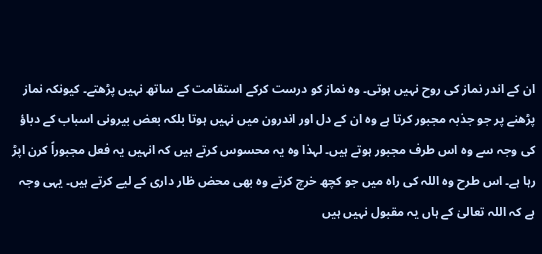ان کے اندر نماز کی روح نہیں ہوتی۔ وہ نماز کو درست کرکے استقامت کے ساتھ نہیں پڑھتے۔ کیونکہ نماز پڑھنے پر جو جذبہ مجبور کرتا ہے وہ ان کے دل اور اندرون میں نہیں ہوتا بلکہ بعض بیرونی اسباب کے دباؤ کی وجہ سے وہ اس طرف مجبور ہوتے ہیں۔ لہذا وہ یہ محسوس کرتے ہیں کہ انہیں یہ فعل مجبوراً کرن اپڑ رہا ہے۔ اس طرح وہ اللہ کی راہ میں جو کچھ خرچ کرتے وہ بھی محض ظار داری کے لیے کرتے ہیں۔ یہی وجہ ہے کہ اللہ تعالیٰ کے ہاں یہ مقبول نہیں ہیں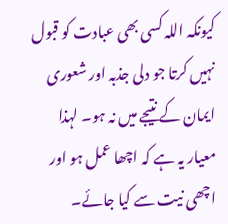کیونکہ اللہ کسی بھی عبادت کو قبول نہیں کرتا جو دلی جذبہ اور شعوری ایمان کے نتیجے میں نہ ہو۔ لہذا معیار یہ ہے کہ اچھا عمل ہو اور اچھی نیت سے کیا جائے۔